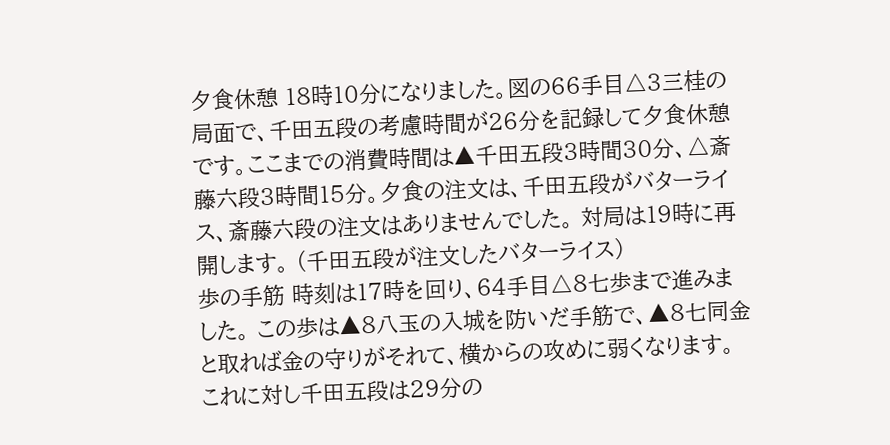夕食休憩 18時10分になりました。図の66手目△3三桂の局面で、千田五段の考慮時間が26分を記録して夕食休憩です。ここまでの消費時間は▲千田五段3時間30分、△斎藤六段3時間15分。夕食の注文は、千田五段がバターライス、斎藤六段の注文はありませんでした。 対局は19時に再開します。 (千田五段が注文したバターライス)
歩の手筋 時刻は17時を回り、64手目△8七歩まで進みました。 この歩は▲8八玉の入城を防いだ手筋で、▲8七同金と取れば金の守りがそれて、横からの攻めに弱くなります。これに対し千田五段は29分の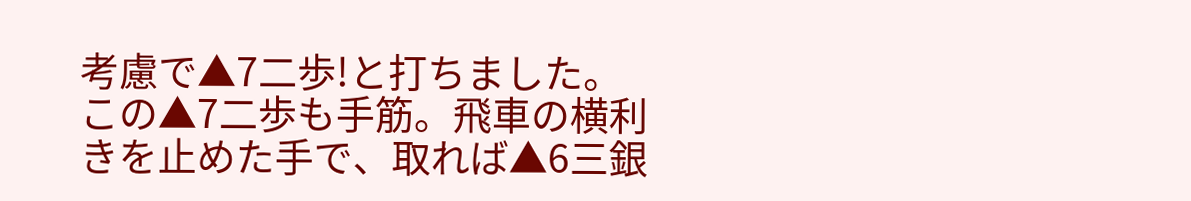考慮で▲7二歩!と打ちました。 この▲7二歩も手筋。飛車の横利きを止めた手で、取れば▲6三銀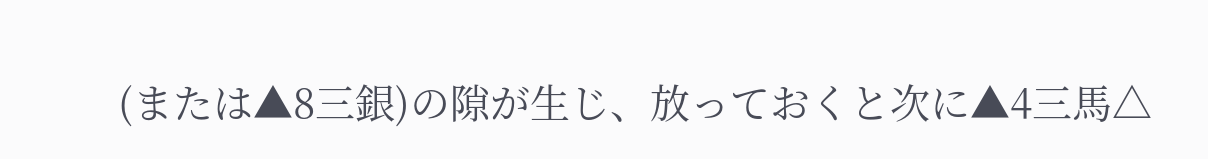(または▲8三銀)の隙が生じ、放っておくと次に▲4三馬△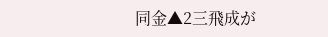同金▲2三飛成が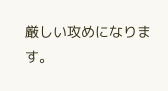厳しい攻めになります。